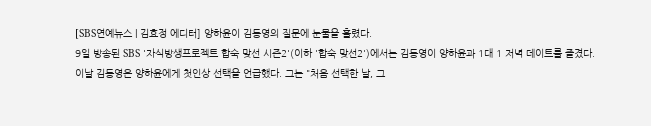[SBS연예뉴스 | 김효정 에디터] 양하윤이 김동영의 질문에 눈물을 흘렸다.
9일 방송된 SBS '자식방생프로젝트 합숙 맞선 시즌2'(이하 '합숙 맞선2')에서는 김동영이 양하윤과 1대 1 저녁 데이트를 즐겼다.
이날 김동영은 양하윤에게 첫인상 선택을 언급했다. 그는 "처음 선택한 날, 그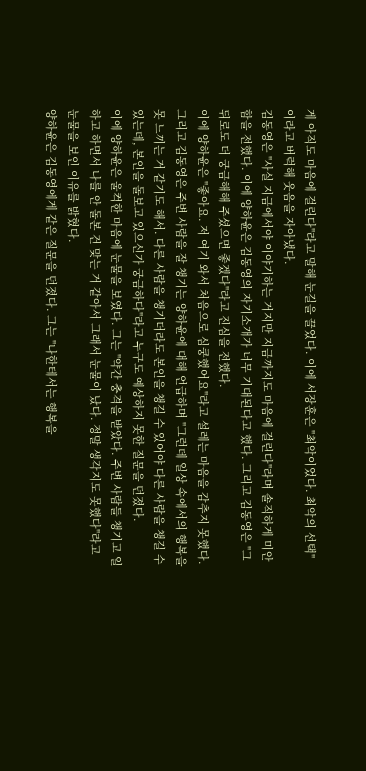게 아직도 마음에 걸린다"라고 말해 눈길을 끌었다. 이에 서장훈은 "최악이었다. 최악의 선택"이라고 버럭해 웃음을 자아냈다.
김동영은 "사실 지금에서야 이야기하는 거지만 지금까지도 마음에 걸린다"라며 솔직하게 미안함을 전했다. 이에 양하윤은 김동영의 자기소개가 너무 기대된다고 했다. 그리고 김동영은 "그 뒤로도 더 궁금해해 주셨으면 좋겠다"라고 진심을 전했다.
이에 양하윤은 "좋아요. 저 여기 와서 처음으로 심쿵했어요"라고 설레는 마음을 감추지 못했다.
그리고 김동영은 주변 사람을 잘 챙기는 양하윤에 대해 언급하며 "그런데 일상 속에서의 행복을 못 느끼는 거 같기도 해서. 다른 사람을 챙기더라도 본인을 챙길 수 있어야 다른 사람을 챙길 수 있는데, 본인을 돌보고 있으신가 궁금하다"라고 누구도 예상하지 못한 질문을 던졌다.
이에 양하윤은 울컥한 마음에 눈물을 보였다. 그는 "약간 충격을 받았다. 주변 사람들 챙기고 일하고 하면서 나를 안 돌본 건 맞는 거 같아서 그래서 눈물이 났다. 정말 생각지도 못했다"라고 눈물을 보인 이유를 밝혔다.
양하윤은 김동영에게 같은 질문을 던졌다. 그는 "나한테서는 행복을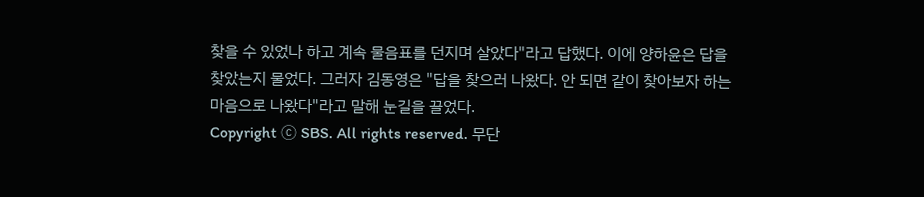찾을 수 있었나 하고 계속 물음표를 던지며 살았다"라고 답했다. 이에 양하윤은 답을 찾았는지 물었다. 그러자 김동영은 "답을 찾으러 나왔다. 안 되면 같이 찾아보자 하는 마음으로 나왔다"라고 말해 눈길을 끌었다.
Copyright Ⓒ SBS. All rights reserved. 무단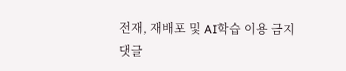전재, 재배포 및 AI학습 이용 금지
댓글